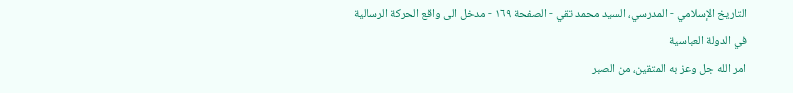التاريخ الإسلامي - المدرسي، السيد محمد تقي - الصفحة ١٦٩ - مدخل الى واقع الحركة الرسالية في الدولة العباسية
امر الله جل وعز به المتقين، من الصبر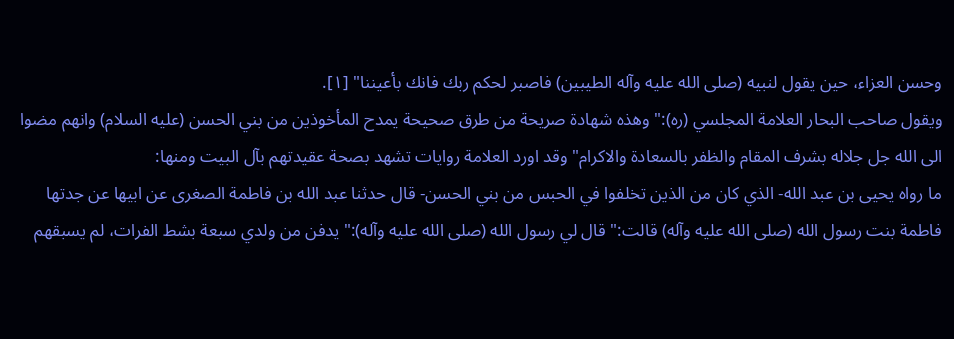وحسن العزاء، حين يقول لنبيه (صلى الله عليه وآله الطيبين) فاصبر لحكم ربك فانك بأعيننا" [١].
ويقول صاحب البحار العلامة المجلسي (ره):" وهذه شهادة صريحة من طرق صحيحة يمدح المأخوذين من بني الحسن (عليه السلام) وانهم مضوا الى الله جل جلاله بشرف المقام والظفر بالسعادة والاكرام" وقد اورد العلامة روايات تشهد بصحة عقيدتهم بآل البيت ومنها:
ما رواه يحيى بن عبد الله- الذي كان من الذين تخلفوا في الحبس من بني الحسن- قال حدثنا عبد الله بن فاطمة الصغرى عن ابيها عن جدتها فاطمة بنت رسول الله (صلى الله عليه وآله) قالت:" قال لي رسول الله (صلى الله عليه وآله):" يدفن من ولدي سبعة بشط الفرات، لم يسبقهم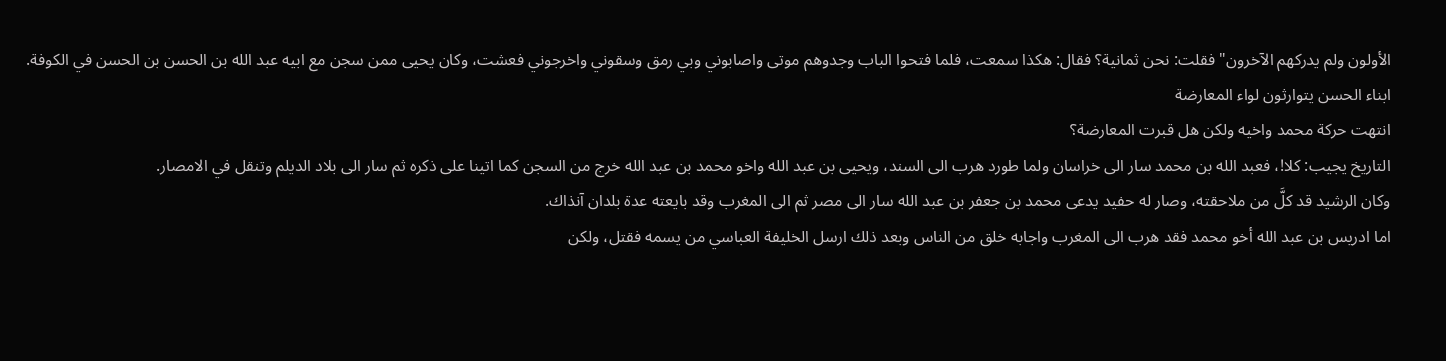الأولون ولم يدركهم الآخرون" فقلت: نحن ثمانية؟ فقال: هكذا سمعت، فلما فتحوا الباب وجدوهم موتى واصابوني وبي رمق وسقوني واخرجوني فعشت، وكان يحيى ممن سجن مع ابيه عبد الله بن الحسن بن الحسن في الكوفة.
ابناء الحسن يتوارثون لواء المعارضة
انتهت حركة محمد واخيه ولكن هل قبرت المعارضة؟
التاريخ يجيب: كلا!، فعبد الله بن محمد سار الى خراسان ولما طورد هرب الى السند، ويحيى بن عبد الله واخو محمد بن عبد الله خرج من السجن كما اتينا على ذكره ثم سار الى بلاد الديلم وتنقل في الامصار.
وكان الرشيد قد كلَّ من ملاحقته، وصار له حفيد يدعى محمد بن جعفر بن عبد الله سار الى مصر ثم الى المغرب وقد بايعته عدة بلدان آنذاك.
اما ادريس بن عبد الله أخو محمد فقد هرب الى المغرب واجابه خلق من الناس وبعد ذلك ارسل الخليفة العباسي من يسمه فقتل، ولكن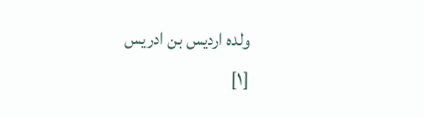ولده ارديس بن ادريس
[١]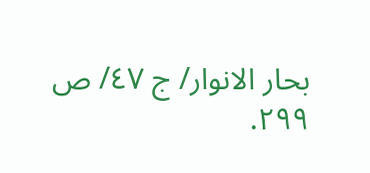بحار الانوار/ ج ٤٧/ ص ٢٩٩.